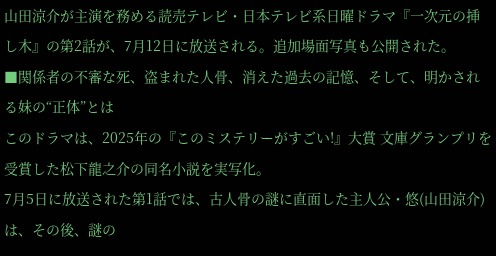山田涼介が主演を務める読売テレビ・日本テレビ系日曜ドラマ『一次元の挿し木』の第2話が、7月12日に放送される。追加場面写真も公開された。
■関係者の不審な死、盗まれた人骨、消えた過去の記憶、そして、明かされる妹の“正体”とは
このドラマは、2025年の『このミステリーがすごい!』大賞 文庫グランプリを受賞した松下龍之介の同名小説を実写化。
7月5日に放送された第1話では、古人骨の謎に直面した主人公・悠(山田涼介)は、その後、謎の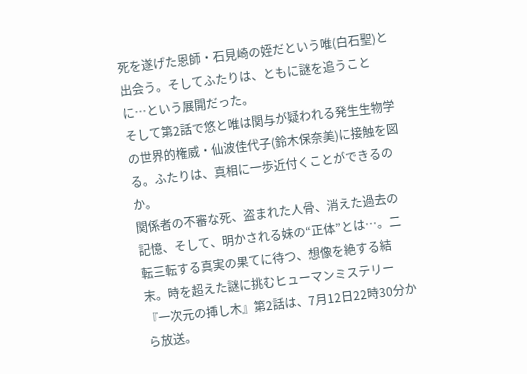死を遂げた恩師・石見崎の姪だという唯(白石聖)と出会う。そしてふたりは、ともに謎を追うことに…という展開だった。
そして第2話で悠と唯は関与が疑われる発生生物学の世界的権威・仙波佳代子(鈴木保奈美)に接触を図る。ふたりは、真相に一歩近付くことができるのか。
関係者の不審な死、盗まれた人骨、消えた過去の記憶、そして、明かされる妹の“正体”とは…。二転三転する真実の果てに待つ、想像を絶する結末。時を超えた謎に挑むヒューマンミステリー『一次元の挿し木』第2話は、7月12日22時30分から放送。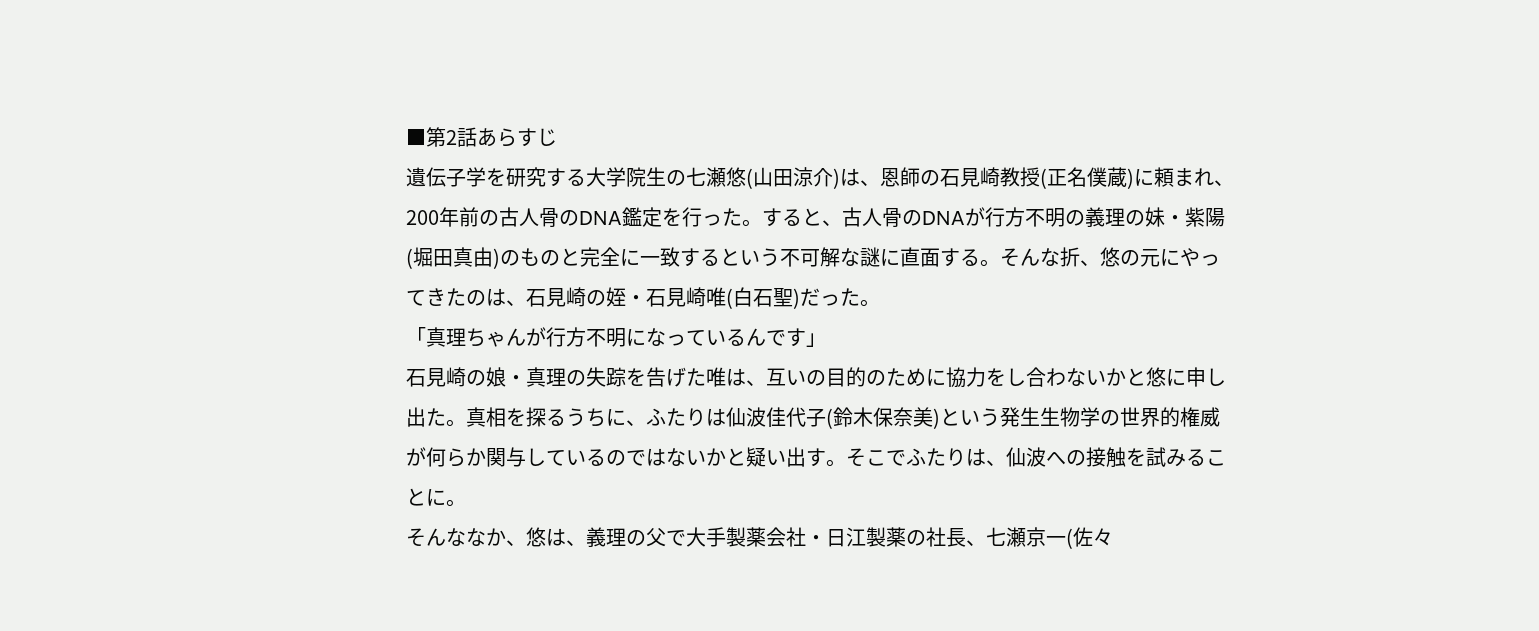■第2話あらすじ
遺伝子学を研究する大学院生の七瀬悠(山田涼介)は、恩師の石見崎教授(正名僕蔵)に頼まれ、200年前の古人骨のDNA鑑定を行った。すると、古人骨のDNAが行方不明の義理の妹・紫陽(堀田真由)のものと完全に一致するという不可解な謎に直面する。そんな折、悠の元にやってきたのは、石見崎の姪・石見崎唯(白石聖)だった。
「真理ちゃんが行方不明になっているんです」
石見崎の娘・真理の失踪を告げた唯は、互いの目的のために協力をし合わないかと悠に申し出た。真相を探るうちに、ふたりは仙波佳代子(鈴木保奈美)という発生生物学の世界的権威が何らか関与しているのではないかと疑い出す。そこでふたりは、仙波への接触を試みることに。
そんななか、悠は、義理の父で大手製薬会社・日江製薬の社長、七瀬京一(佐々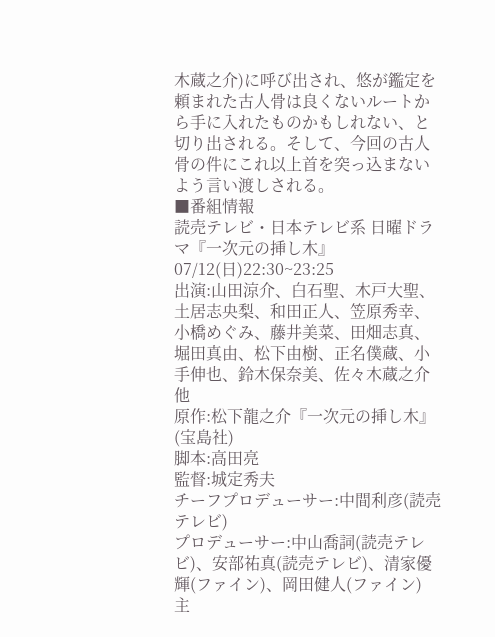木蔵之介)に呼び出され、悠が鑑定を頼まれた古人骨は良くないルートから手に入れたものかもしれない、と切り出される。そして、今回の古人骨の件にこれ以上首を突っ込まないよう言い渡しされる。
■番組情報
読売テレビ・日本テレビ系 日曜ドラマ『一次元の挿し木』
07/12(日)22:30~23:25
出演:山田涼介、白石聖、木戸大聖、土居志央梨、和田正人、笠原秀幸、小橋めぐみ、藤井美菜、田畑志真、堀田真由、松下由樹、正名僕蔵、小手伸也、鈴木保奈美、佐々木蔵之介 他
原作:松下龍之介『一次元の挿し木』(宝島社)
脚本:高田亮
監督:城定秀夫
チーフプロデューサー:中間利彦(読売テレビ)
プロデューサー:中山喬詞(読売テレビ)、安部祐真(読売テレビ)、清家優輝(ファイン)、岡田健人(ファイン)
主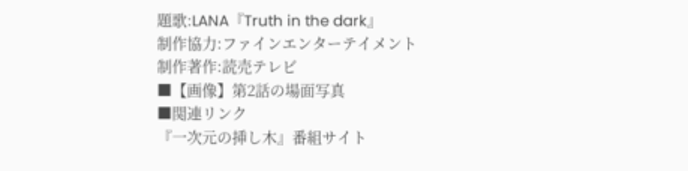題歌:LANA『Truth in the dark』
制作協力:ファインエンターテイメント
制作著作:読売テレビ
■【画像】第2話の場面写真
■関連リンク
『一次元の挿し木』番組サイト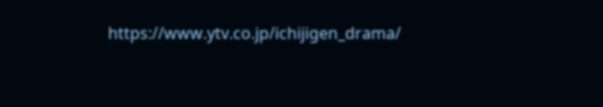https://www.ytv.co.jp/ichijigen_drama/